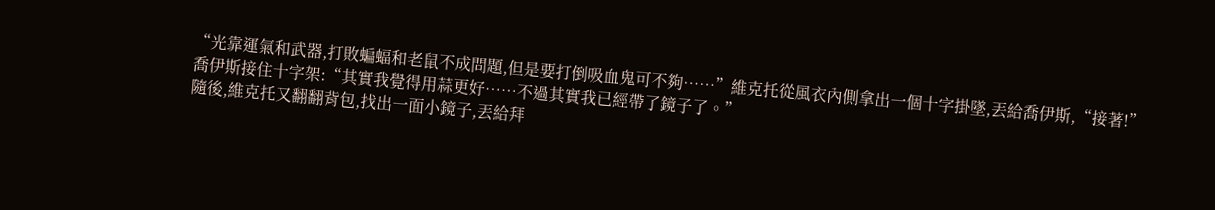“光靠運氣和武器,打敗蝙蝠和老鼠不成問題,但是要打倒吸血鬼可不夠……”維克托從風衣內側拿出一個十字掛墜,丟給喬伊斯,“接著!”
喬伊斯接住十字架:“其實我覺得用蒜更好……不過其實我已經帶了鏡子了。”
隨後,維克托又翻翻背包,找出一面小鏡子,丟給拜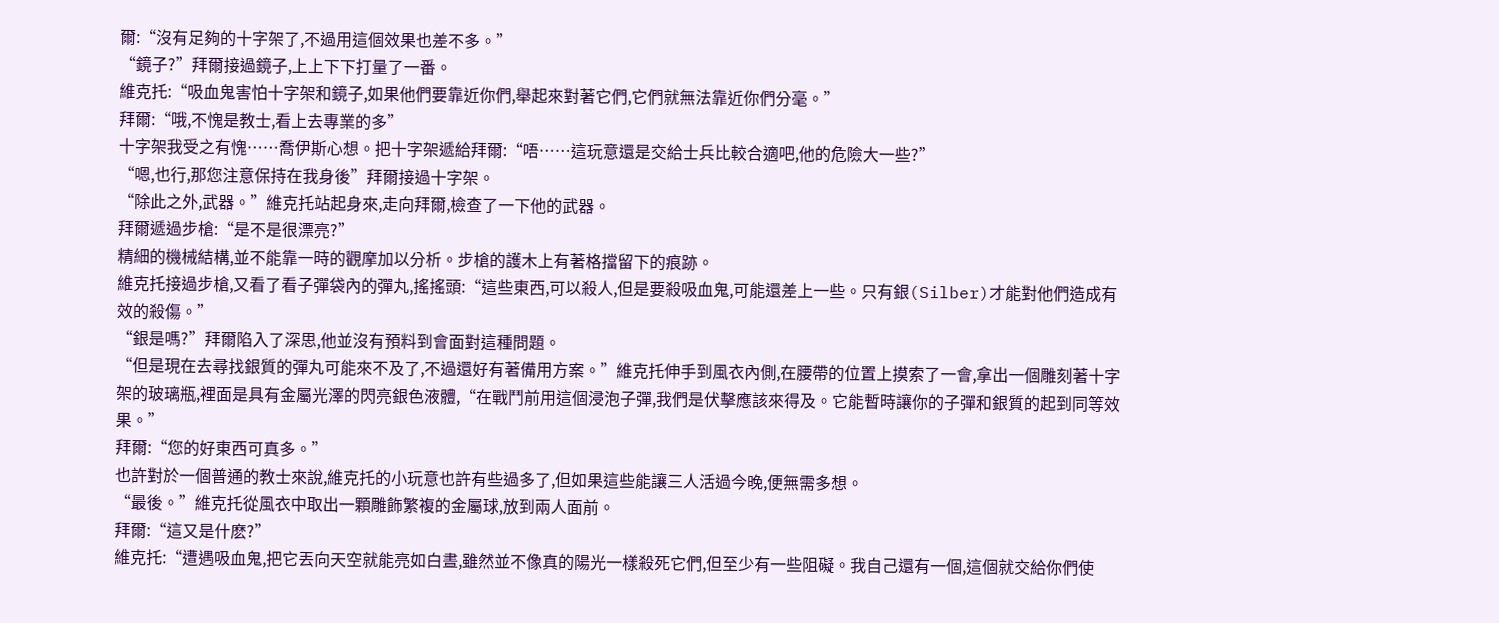爾:“沒有足夠的十字架了,不過用這個效果也差不多。”
“鏡子?”拜爾接過鏡子,上上下下打量了一番。
維克托:“吸血鬼害怕十字架和鏡子,如果他們要靠近你們,舉起來對著它們,它們就無法靠近你們分毫。”
拜爾:“哦,不愧是教士,看上去專業的多”
十字架我受之有愧……喬伊斯心想。把十字架遞給拜爾:“唔……這玩意還是交給士兵比較合適吧,他的危險大一些?”
“嗯,也行,那您注意保持在我身後”拜爾接過十字架。
“除此之外,武器。”維克托站起身來,走向拜爾,檢查了一下他的武器。
拜爾遞過步槍:“是不是很漂亮?”
精細的機械結構,並不能靠一時的觀摩加以分析。步槍的護木上有著格擋留下的痕跡。
維克托接過步槍,又看了看子彈袋內的彈丸,搖搖頭:“這些東西,可以殺人,但是要殺吸血鬼,可能還差上一些。只有銀(Silber)才能對他們造成有效的殺傷。”
“銀是嗎?”拜爾陷入了深思,他並沒有預料到會面對這種問題。
“但是現在去尋找銀質的彈丸可能來不及了,不過還好有著備用方案。”維克托伸手到風衣內側,在腰帶的位置上摸索了一會,拿出一個雕刻著十字架的玻璃瓶,裡面是具有金屬光澤的閃亮銀色液體,“在戰鬥前用這個浸泡子彈,我們是伏擊應該來得及。它能暫時讓你的子彈和銀質的起到同等效果。”
拜爾:“您的好東西可真多。”
也許對於一個普通的教士來說,維克托的小玩意也許有些過多了,但如果這些能讓三人活過今晚,便無需多想。
“最後。”維克托從風衣中取出一顆雕飾繁複的金屬球,放到兩人面前。
拜爾:“這又是什麽?”
維克托:“遭遇吸血鬼,把它丟向天空就能亮如白晝,雖然並不像真的陽光一樣殺死它們,但至少有一些阻礙。我自己還有一個,這個就交給你們使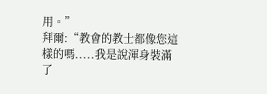用。”
拜爾:“教會的教士都像您這樣的嗎.....我是說渾身裝滿了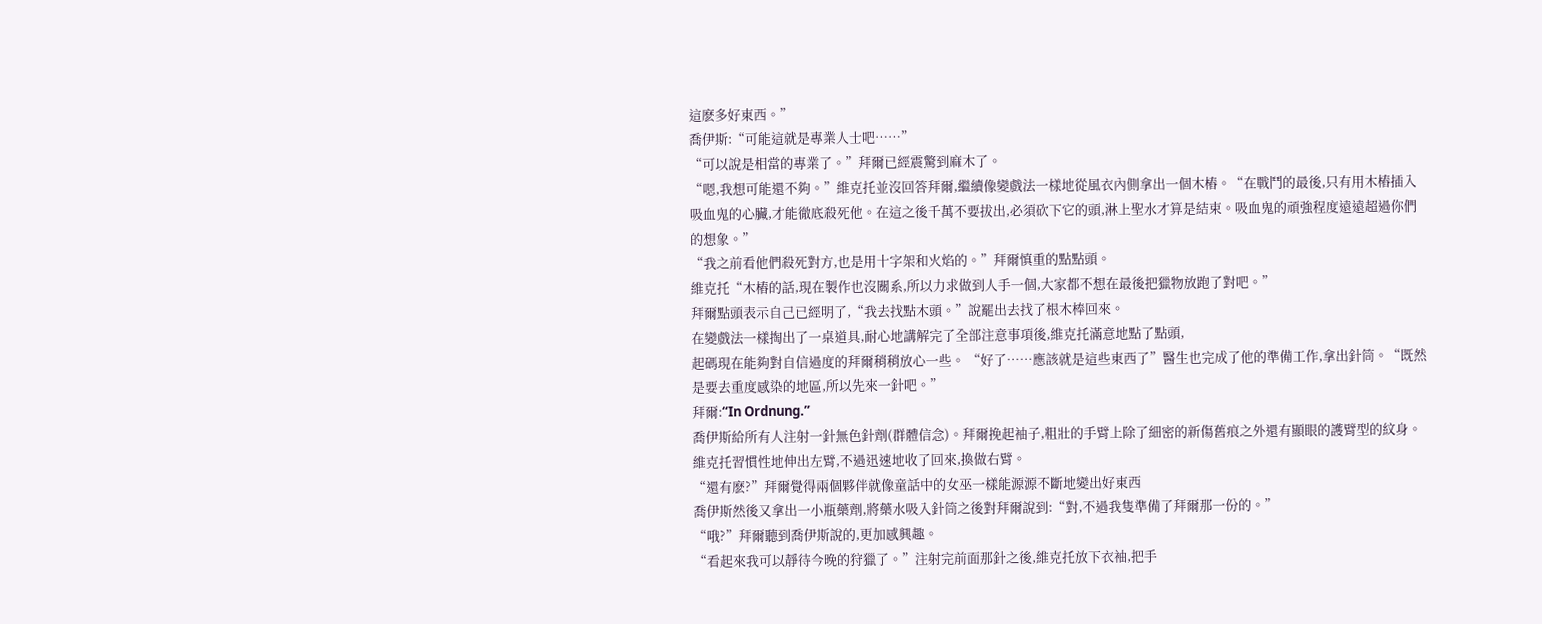這麽多好東西。”
喬伊斯:“可能這就是專業人士吧……”
“可以說是相當的專業了。”拜爾已經震驚到麻木了。
“嗯,我想可能還不夠。”維克托並沒回答拜爾,繼續像變戲法一樣地從風衣內側拿出一個木樁。“在戰鬥的最後,只有用木樁插入吸血鬼的心臟,才能徹底殺死他。在這之後千萬不要拔出,必須砍下它的頭,淋上聖水才算是結束。吸血鬼的頑強程度遠遠超過你們的想象。”
“我之前看他們殺死對方,也是用十字架和火焰的。”拜爾慎重的點點頭。
維克托“木樁的話,現在製作也沒關系,所以力求做到人手一個,大家都不想在最後把獵物放跑了對吧。”
拜爾點頭表示自己已經明了,“我去找點木頭。”說罷出去找了根木棒回來。
在變戲法一樣掏出了一桌道具,耐心地講解完了全部注意事項後,維克托滿意地點了點頭,
起碼現在能夠對自信過度的拜爾稍稍放心一些。 “好了……應該就是這些東西了”醫生也完成了他的準備工作,拿出針筒。“既然是要去重度感染的地區,所以先來一針吧。”
拜爾:“In Ordnung.”
喬伊斯給所有人注射一針無色針劑(群體信念)。拜爾挽起袖子,粗壯的手臂上除了細密的新傷舊痕之外還有顯眼的護臂型的紋身。維克托習慣性地伸出左臂,不過迅速地收了回來,換做右臂。
“還有麽?”拜爾覺得兩個夥伴就像童話中的女巫一樣能源源不斷地變出好東西
喬伊斯然後又拿出一小瓶藥劑,將藥水吸入針筒之後對拜爾說到:“對,不過我隻準備了拜爾那一份的。”
“哦?”拜爾聽到喬伊斯說的,更加感興趣。
“看起來我可以靜待今晚的狩獵了。”注射完前面那針之後,維克托放下衣袖,把手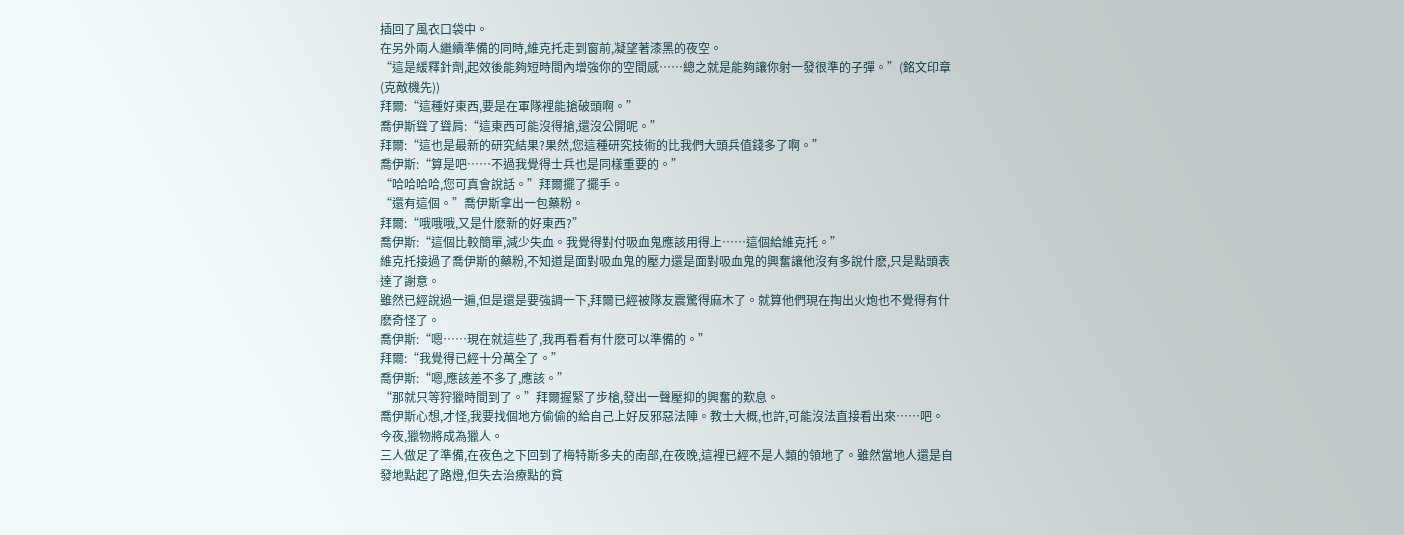插回了風衣口袋中。
在另外兩人繼續準備的同時,維克托走到窗前,凝望著漆黑的夜空。
“這是緩釋針劑,起效後能夠短時間內增強你的空間感……總之就是能夠讓你射一發很準的子彈。”(銘文印章(克敵機先))
拜爾:“這種好東西,要是在軍隊裡能搶破頭啊。”
喬伊斯聳了聳肩:“這東西可能沒得搶,還沒公開呢。”
拜爾:“這也是最新的研究結果?果然,您這種研究技術的比我們大頭兵值錢多了啊。”
喬伊斯:“算是吧……不過我覺得士兵也是同樣重要的。”
“哈哈哈哈,您可真會說話。”拜爾擺了擺手。
“還有這個。”喬伊斯拿出一包藥粉。
拜爾:“哦哦哦,又是什麽新的好東西?”
喬伊斯:“這個比較簡單,減少失血。我覺得對付吸血鬼應該用得上……這個給維克托。”
維克托接過了喬伊斯的藥粉,不知道是面對吸血鬼的壓力還是面對吸血鬼的興奮讓他沒有多說什麽,只是點頭表達了謝意。
雖然已經說過一遍,但是還是要強調一下,拜爾已經被隊友震驚得麻木了。就算他們現在掏出火炮也不覺得有什麽奇怪了。
喬伊斯:“嗯……現在就這些了,我再看看有什麽可以準備的。”
拜爾:“我覺得已經十分萬全了。”
喬伊斯:“嗯,應該差不多了,應該。”
“那就只等狩獵時間到了。”拜爾握緊了步槍,發出一聲壓抑的興奮的歎息。
喬伊斯心想,才怪,我要找個地方偷偷的給自己上好反邪惡法陣。教士大概,也許,可能沒法直接看出來……吧。
今夜,獵物將成為獵人。
三人做足了準備,在夜色之下回到了梅特斯多夫的南部,在夜晚,這裡已經不是人類的領地了。雖然當地人還是自發地點起了路燈,但失去治療點的貧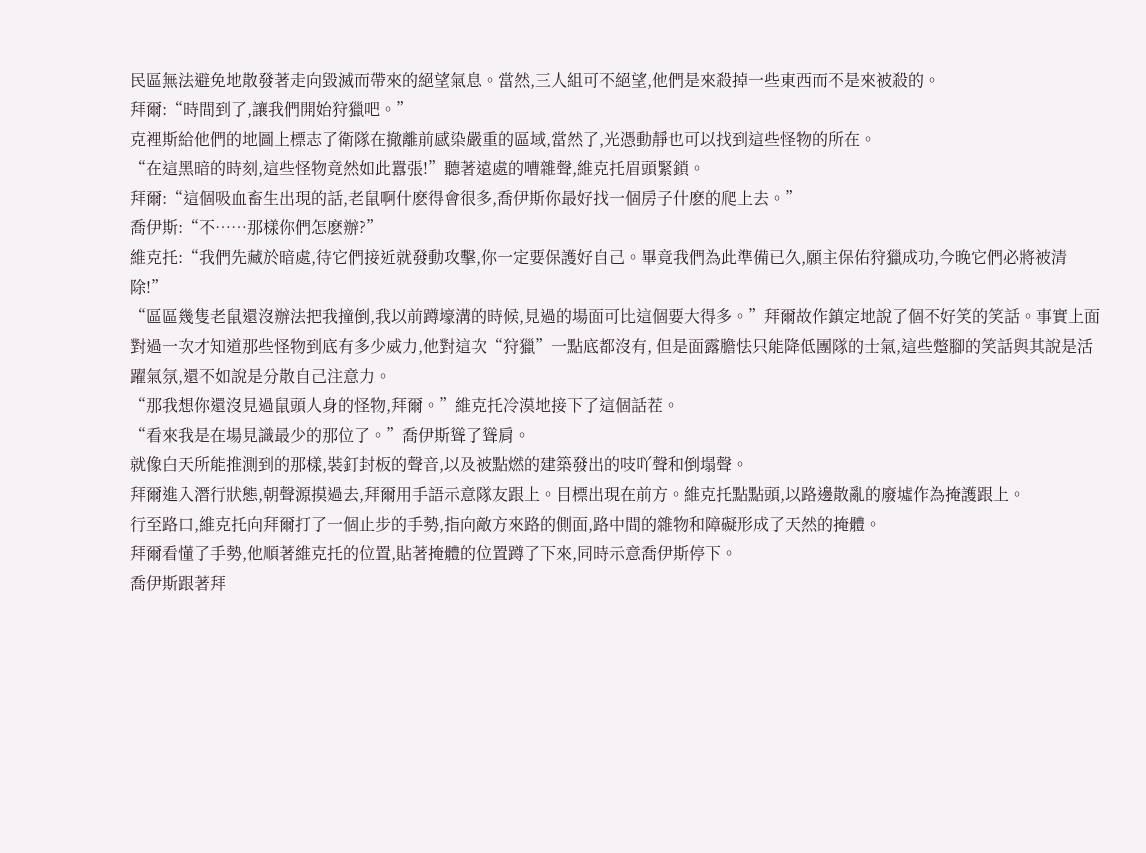民區無法避免地散發著走向毀滅而帶來的絕望氣息。當然,三人組可不絕望,他們是來殺掉一些東西而不是來被殺的。
拜爾:“時間到了,讓我們開始狩獵吧。”
克裡斯給他們的地圖上標志了衛隊在撤離前感染嚴重的區域,當然了,光憑動靜也可以找到這些怪物的所在。
“在這黑暗的時刻,這些怪物竟然如此囂張!”聽著遠處的嘈雜聲,維克托眉頭緊鎖。
拜爾:“這個吸血畜生出現的話,老鼠啊什麽得會很多,喬伊斯你最好找一個房子什麽的爬上去。”
喬伊斯:“不……那樣你們怎麽辦?”
維克托:“我們先藏於暗處,待它們接近就發動攻擊,你一定要保護好自己。畢竟我們為此準備已久,願主保佑狩獵成功,今晚它們必將被清除!”
“區區幾隻老鼠還沒辦法把我撞倒,我以前蹲壕溝的時候,見過的場面可比這個要大得多。”拜爾故作鎮定地說了個不好笑的笑話。事實上面對過一次才知道那些怪物到底有多少威力,他對這次“狩獵”一點底都沒有, 但是面露膽怯只能降低團隊的士氣,這些蹩腳的笑話與其說是活躍氣氛,還不如說是分散自己注意力。
“那我想你還沒見過鼠頭人身的怪物,拜爾。”維克托冷漠地接下了這個話茬。
“看來我是在場見識最少的那位了。”喬伊斯聳了聳肩。
就像白天所能推測到的那樣,裝釘封板的聲音,以及被點燃的建築發出的吱吖聲和倒塌聲。
拜爾進入潛行狀態,朝聲源摸過去,拜爾用手語示意隊友跟上。目標出現在前方。維克托點點頭,以路邊散亂的廢墟作為掩護跟上。
行至路口,維克托向拜爾打了一個止步的手勢,指向敵方來路的側面,路中間的雜物和障礙形成了天然的掩體。
拜爾看懂了手勢,他順著維克托的位置,貼著掩體的位置蹲了下來,同時示意喬伊斯停下。
喬伊斯跟著拜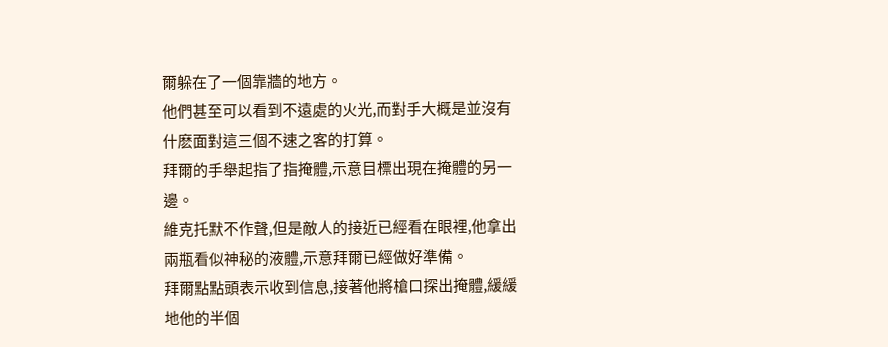爾躲在了一個靠牆的地方。
他們甚至可以看到不遠處的火光,而對手大概是並沒有什麽面對這三個不速之客的打算。
拜爾的手舉起指了指掩體,示意目標出現在掩體的另一邊。
維克托默不作聲,但是敵人的接近已經看在眼裡,他拿出兩瓶看似神秘的液體,示意拜爾已經做好準備。
拜爾點點頭表示收到信息,接著他將槍口探出掩體,緩緩地他的半個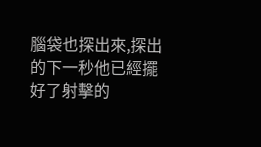腦袋也探出來,探出的下一秒他已經擺好了射擊的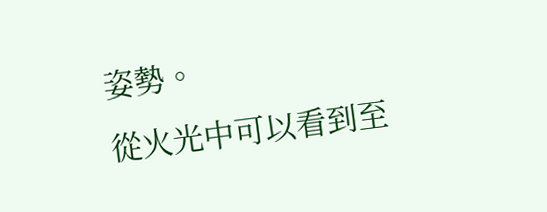姿勢。
從火光中可以看到至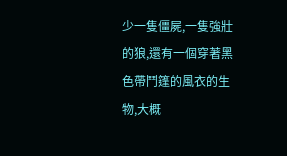少一隻僵屍,一隻強壯的狼,還有一個穿著黑色帶鬥篷的風衣的生物,大概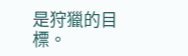是狩獵的目標。